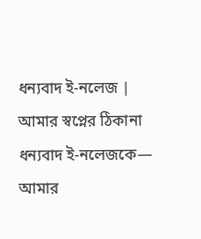ধন্যবাদ ই‑নলেজ | আমার স্বপ্নের ঠিকানা
ধন্যবাদ ই‑নলেজকে—
আমার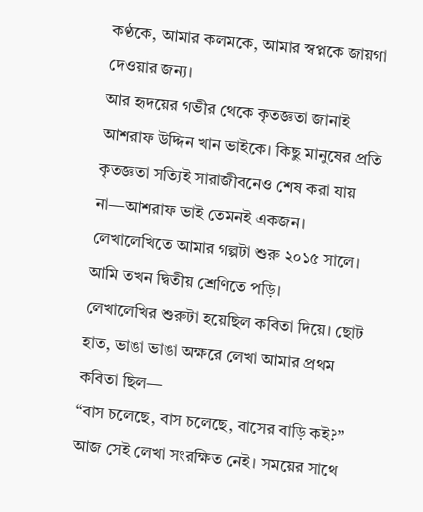কণ্ঠকে, আমার কলমকে, আমার স্বপ্নকে জায়গা দেওয়ার জন্য।
আর হৃদয়ের গভীর থেকে কৃতজ্ঞতা জানাই আশরাফ উদ্দিন খান ভাইকে। কিছু মানুষের প্রতি কৃতজ্ঞতা সত্যিই সারাজীবনেও শেষ করা যায় না—আশরাফ ভাই তেমনই একজন।
লেখালেখিতে আমার গল্পটা শুরু ২০১৫ সালে।
আমি তখন দ্বিতীয় শ্রেণিতে পড়ি।
লেখালেখির শুরুটা হয়েছিল কবিতা দিয়ে। ছোট হাত, ভাঙা ভাঙা অক্ষরে লেখা আমার প্রথম কবিতা ছিল—
“বাস চলেছে, বাস চলেছে, বাসের বাড়ি কই?”
আজ সেই লেখা সংরক্ষিত নেই। সময়ের সাথে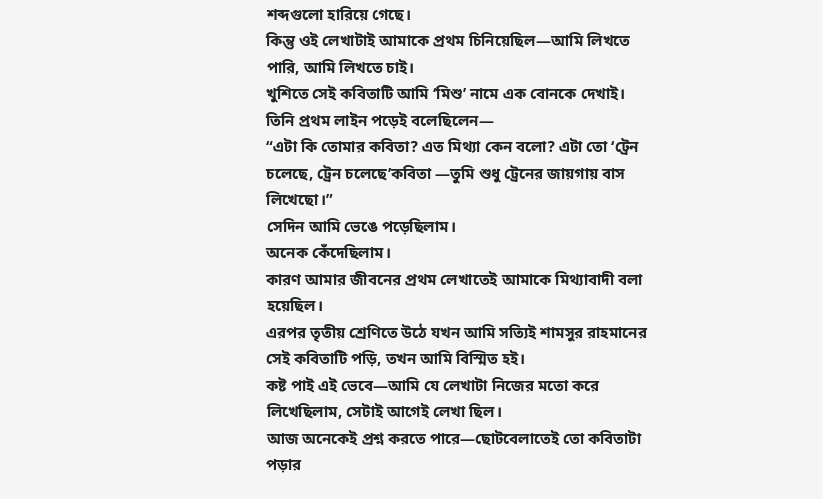শব্দগুলো হারিয়ে গেছে।
কিন্তু ওই লেখাটাই আমাকে প্রথম চিনিয়েছিল—আমি লিখতে পারি, আমি লিখতে চাই।
খুশিতে সেই কবিতাটি আমি ‘মিশু’ নামে এক বোনকে দেখাই।
তিনি প্রথম লাইন পড়েই বলেছিলেন—
“এটা কি তোমার কবিতা? এত মিথ্যা কেন বলো? এটা তো ‘ট্রেন চলেছে, ট্রেন চলেছে’কবিতা —তুমি শুধু ট্রেনের জায়গায় বাস লিখেছো।”
সেদিন আমি ভেঙে পড়েছিলাম।
অনেক কেঁদেছিলাম।
কারণ আমার জীবনের প্রথম লেখাতেই আমাকে মিথ্যাবাদী বলা হয়েছিল।
এরপর তৃতীয় শ্রেণিতে উঠে যখন আমি সত্যিই শামসুর রাহমানের সেই কবিতাটি পড়ি, তখন আমি বিস্মিত হই।
কষ্ট পাই এই ভেবে—আমি যে লেখাটা নিজের মতো করে লিখেছিলাম, সেটাই আগেই লেখা ছিল।
আজ অনেকেই প্রশ্ন করতে পারে—ছোটবেলাতেই তো কবিতাটা পড়ার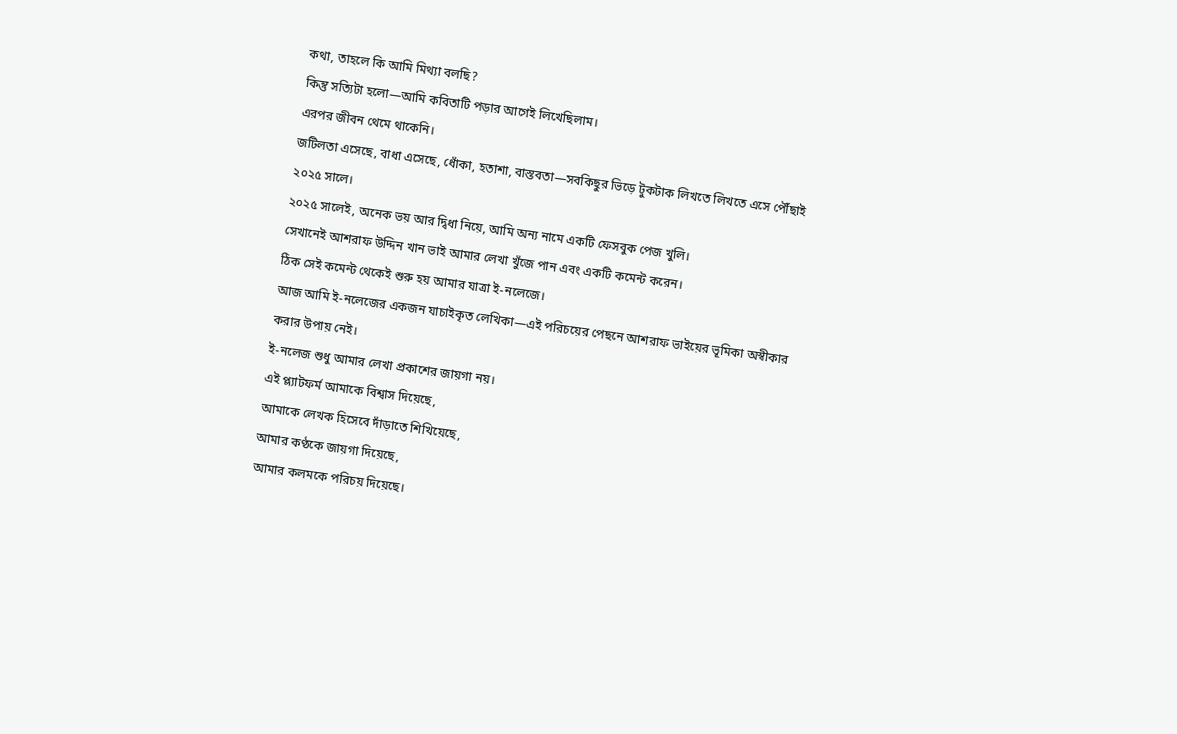কথা, তাহলে কি আমি মিথ্যা বলছি?
কিন্তু সত্যিটা হলো—আমি কবিতাটি পড়ার আগেই লিখেছিলাম।
এরপর জীবন থেমে থাকেনি।
জটিলতা এসেছে, বাধা এসেছে, ধোঁকা, হতাশা, বাস্তবতা—সবকিছুর ভিড়ে টুকটাক লিখতে লিখতে এসে পৌঁছাই ২০২৫ সালে।
২০২৫ সালেই, অনেক ভয় আর দ্বিধা নিয়ে, আমি অন্য নামে একটি ফেসবুক পেজ খুলি।
সেখানেই আশরাফ উদ্দিন খান ভাই আমার লেখা খুঁজে পান এবং একটি কমেন্ট করেন।
ঠিক সেই কমেন্ট থেকেই শুরু হয় আমার যাত্রা ই‑নলেজে।
আজ আমি ই‑নলেজের একজন যাচাইকৃত লেখিকা—এই পরিচয়ের পেছনে আশরাফ ভাইয়ের ভূমিকা অস্বীকার করার উপায় নেই।
ই‑নলেজ শুধু আমার লেখা প্রকাশের জায়গা নয়।
এই প্ল্যাটফর্ম আমাকে বিশ্বাস দিয়েছে,
আমাকে লেখক হিসেবে দাঁড়াতে শিখিয়েছে,
আমার কণ্ঠকে জায়গা দিয়েছে,
আমার কলমকে পরিচয় দিয়েছে।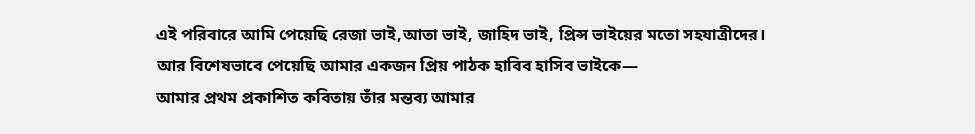এই পরিবারে আমি পেয়েছি রেজা ভাই,আতা ভাই, জাহিদ ভাই, প্রিন্স ভাইয়ের মতো সহযাত্রীদের।
আর বিশেষভাবে পেয়েছি আমার একজন প্রিয় পাঠক হাবিব হাসিব ভাইকে—
আমার প্রথম প্রকাশিত কবিতায় তাঁর মন্তব্য আমার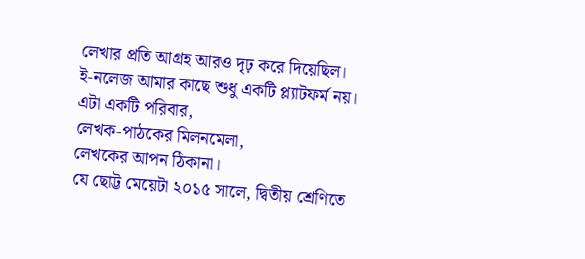লেখার প্রতি আগ্রহ আরও দৃঢ় করে দিয়েছিল।
ই‑নলেজ আমার কাছে শুধু একটি প্ল্যাটফর্ম নয়।
এটা একটি পরিবার,
লেখক‑পাঠকের মিলনমেলা,
লেখকের আপন ঠিকানা।
যে ছোট্ট মেয়েটা ২০১৫ সালে, দ্বিতীয় শ্রেণিতে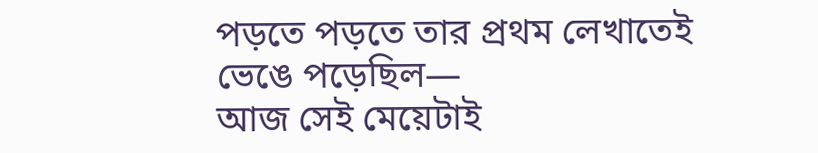পড়তে পড়তে তার প্রথম লেখাতেই ভেঙে পড়েছিল—
আজ সেই মেয়েটাই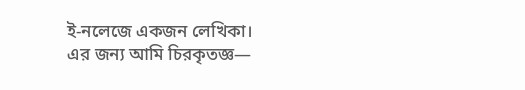ই‑নলেজে একজন লেখিকা।
এর জন্য আমি চিরকৃতজ্ঞ—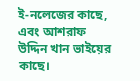ই‑নলেজের কাছে,
এবং আশরাফ উদ্দিন খান ভাইয়ের কাছে।